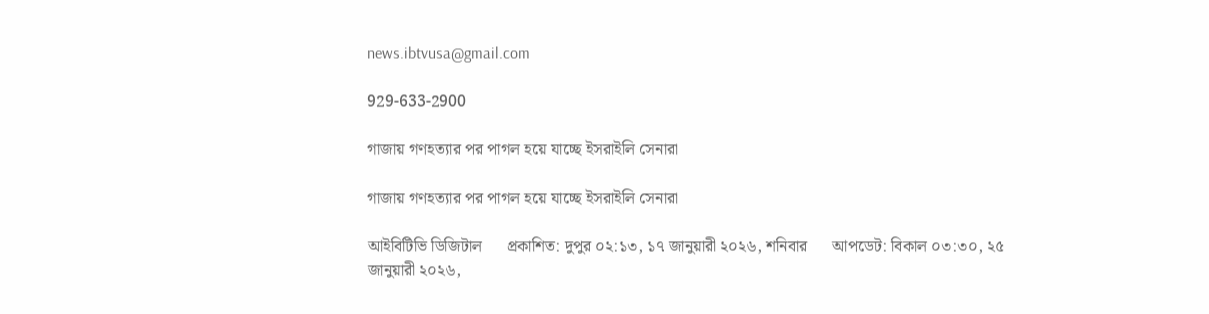news.ibtvusa@gmail.com

929-633-2900

গাজায় গণহত্যার পর পাগল হয়ে যাচ্ছে ইসরাইলি সেনারা

গাজায় গণহত্যার পর পাগল হয়ে যাচ্ছে ইসরাইলি সেনারা

আইবিটিভি ডিজিটাল      প্রকাশিত: দুপুর ০২:১৩, ১৭ জানুয়ারী ২০২৬, শনিবার      আপডেট: বিকাল ০৩:৩০, ২৫ জানুয়ারী ২০২৬,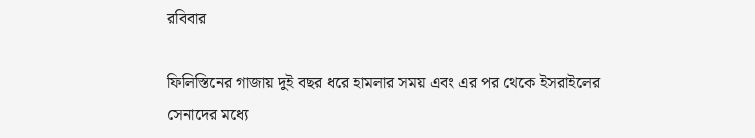রবিবার

ফিলিস্তিনের গাজায় দুই বছর ধরে হামলার সময় এবং এর পর থেকে ইসরাইলের সেনাদের মধ্যে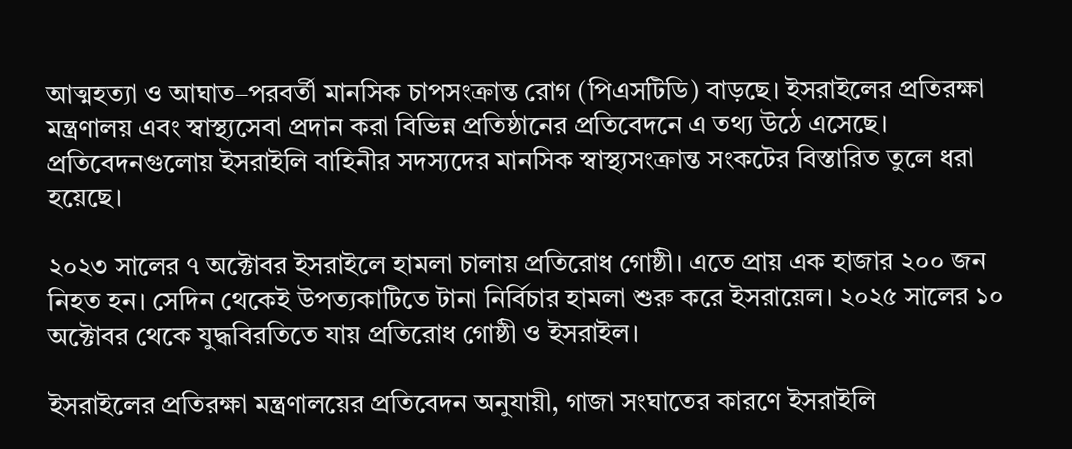আত্মহত্যা ও আঘাত–পরবর্তী মানসিক চাপসংক্রান্ত রোগ (পিএসটিডি) বাড়ছে। ইসরাইলের প্রতিরক্ষা মন্ত্রণালয় এবং স্বাস্থ্যসেবা প্রদান করা বিভিন্ন প্রতিষ্ঠানের প্রতিবেদনে এ তথ্য উঠে এসেছে। প্রতিবেদনগুলোয় ইসরাইলি বাহিনীর সদস্যদের মানসিক স্বাস্থ্যসংক্রান্ত সংকটের বিস্তারিত তুলে ধরা হয়েছে।

২০২৩ সালের ৭ অক্টোবর ইসরাইলে হামলা চালায় প্রতিরোধ গোষ্ঠী। এতে প্রায় এক হাজার ২০০ জন নিহত হন। সেদিন থেকেই উপত্যকাটিতে টানা নির্বিচার হামলা শুরু করে ইসরায়েল। ২০২৫ সালের ১০ অক্টোবর থেকে যুদ্ধবিরতিতে যায় প্রতিরোধ গোষ্ঠী ও ইসরাইল।

ইসরাইলের প্রতিরক্ষা মন্ত্রণালয়ের প্রতিবেদন অনুযায়ী, গাজা সংঘাতের কারণে ইসরাইলি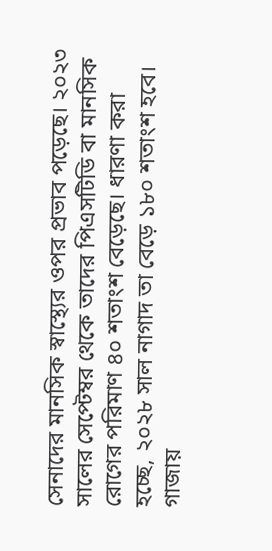সেনাদের মানসিক স্বাস্থ্যের ওপর প্রভাব পড়েছে। ২০২৩ সালের সেপ্টেম্বর থেকে তাদের পিএসটিডি বা মানসিক রোগের পরিমাণ ৪০ শতাংশ বেড়েছে। ধারণা করা হচ্ছে, ২০২৮ সাল নাগাদ তা বেড়ে ১৮০ শতাংশ হবে। গাজায়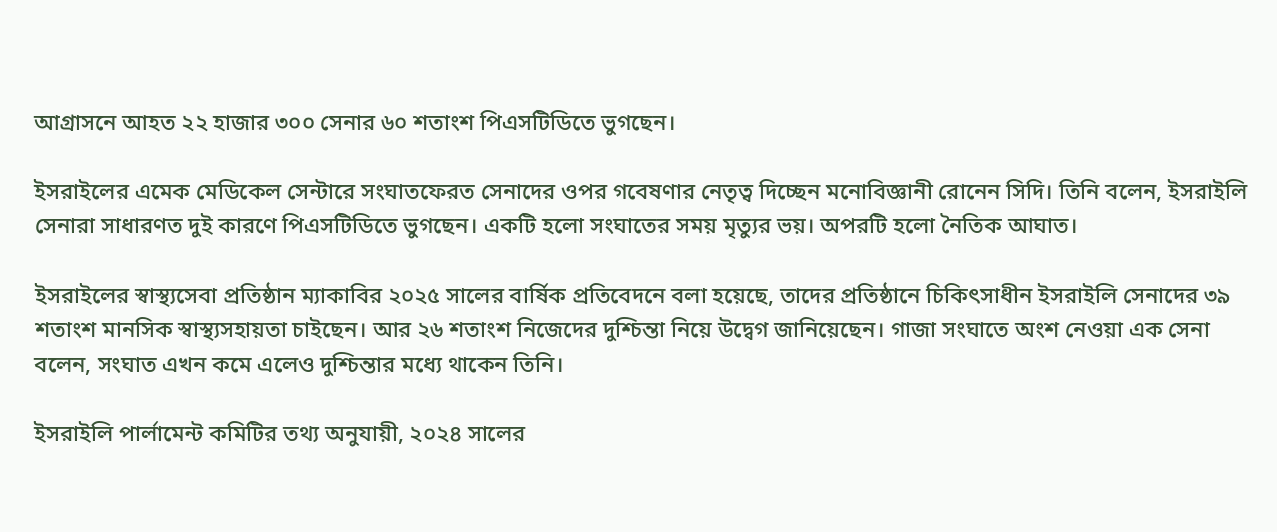আগ্রাসনে আহত ২২ হাজার ৩০০ সেনার ৬০ শতাংশ পিএসটিডিতে ভুগছেন।

ইসরাইলের এমেক মেডিকেল সেন্টারে সংঘাতফেরত সেনাদের ওপর গবেষণার নেতৃত্ব দিচ্ছেন মনোবিজ্ঞানী রোনেন সিদি। তিনি বলেন, ইসরাইলি সেনারা সাধারণত দুই কারণে পিএসটিডিতে ভুগছেন। একটি হলো সংঘাতের সময় মৃত্যুর ভয়। অপরটি হলো নৈতিক আঘাত।

ইসরাইলের স্বাস্থ্যসেবা প্রতিষ্ঠান ম্যাকাবির ২০২৫ সালের বার্ষিক প্রতিবেদনে বলা হয়েছে, তাদের প্রতিষ্ঠানে চিকিৎসাধীন ইসরাইলি সেনাদের ৩৯ শতাংশ মানসিক স্বাস্থ্যসহায়তা চাইছেন। আর ২৬ শতাংশ নিজেদের দুশ্চিন্তা নিয়ে উদ্বেগ জানিয়েছেন। গাজা সংঘাতে অংশ নেওয়া এক সেনা বলেন, সংঘাত এখন কমে এলেও দুশ্চিন্তার মধ্যে থাকেন তিনি।

ইসরাইলি পার্লামেন্ট কমিটির তথ্য অনুযায়ী, ২০২৪ সালের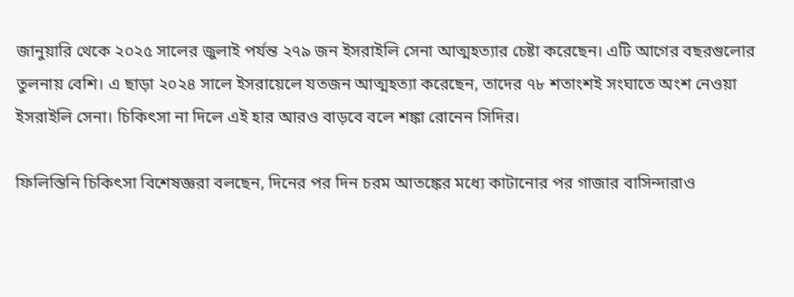জানুয়ারি থেকে ২০২৫ সালের জুলাই পর্যন্ত ২৭৯ জন ইসরাইলি সেনা আত্মহত্যার চেষ্টা করেছেন। এটি আগের বছরগুলোর তুলনায় বেশি। এ ছাড়া ২০২৪ সালে ইসরায়েলে যতজন আত্মহত্যা করেছেন, তাদের ৭৮ শতাংশই সংঘাতে অংশ নেওয়া ইসরাইলি সেনা। চিকিৎসা না দিলে এই হার আরও বাড়বে বলে শঙ্কা রোনেন সিদির।

ফিলিস্তিনি চিকিৎসা বিশেষজ্ঞরা বলছেন, দিনের পর দিন চরম আতঙ্কের মধ্যে কাটানোর পর গাজার বাসিন্দারাও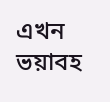এখন ভয়াবহ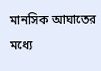মানসিক আঘাতের মধ্যে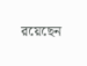রয়েছেন